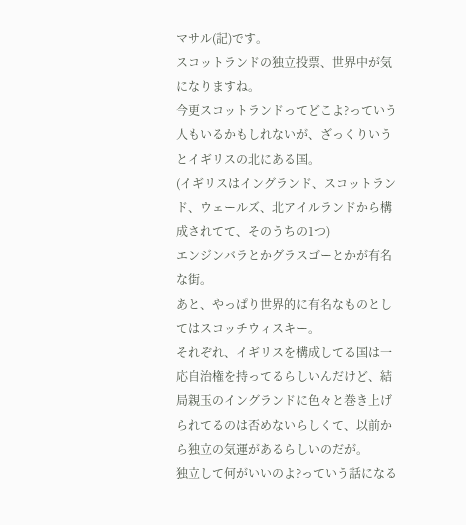マサル(記)です。
スコットランドの独立投票、世界中が気になりますね。
今更スコットランドってどこよ?っていう人もいるかもしれないが、ざっくりいうとイギリスの北にある国。
(イギリスはイングランド、スコットランド、ウェールズ、北アイルランドから構成されてて、そのうちの1つ)
エンジンバラとかグラスゴーとかが有名な街。
あと、やっぱり世界的に有名なものとしてはスコッチウィスキー。
それぞれ、イギリスを構成してる国は一応自治権を持ってるらしいんだけど、結局親玉のイングランドに色々と巻き上げられてるのは否めないらしくて、以前から独立の気運があるらしいのだが。
独立して何がいいのよ?っていう話になる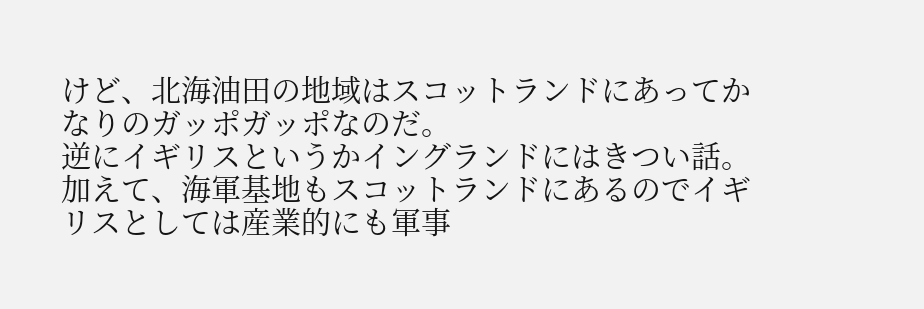けど、北海油田の地域はスコットランドにあってかなりのガッポガッポなのだ。
逆にイギリスというかイングランドにはきつい話。
加えて、海軍基地もスコットランドにあるのでイギリスとしては産業的にも軍事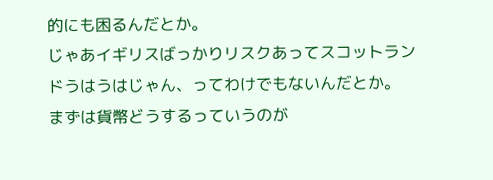的にも困るんだとか。
じゃあイギリスばっかりリスクあってスコットランドうはうはじゃん、ってわけでもないんだとか。
まずは貨幣どうするっていうのが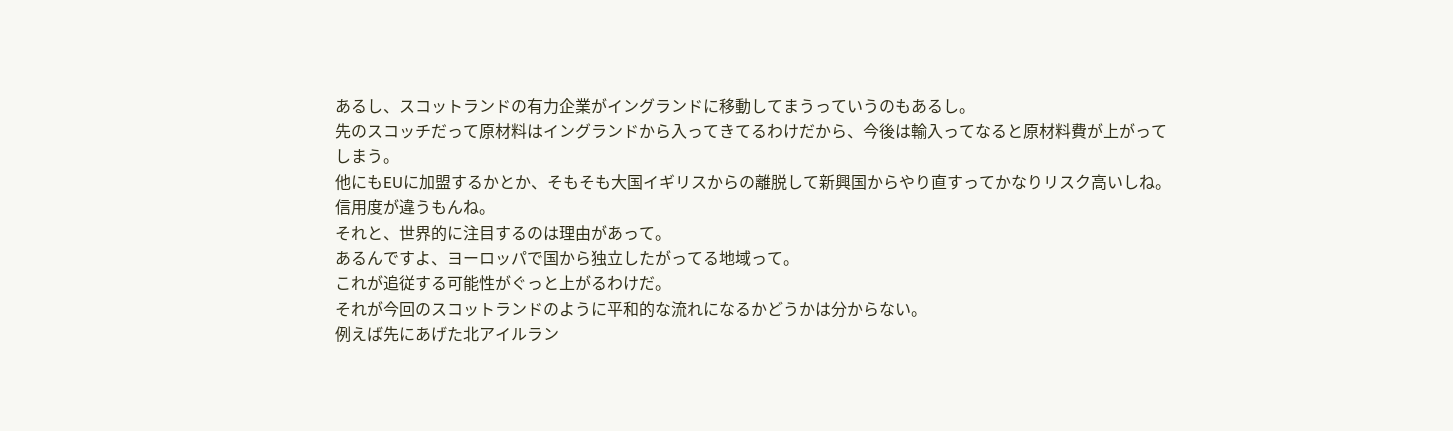あるし、スコットランドの有力企業がイングランドに移動してまうっていうのもあるし。
先のスコッチだって原材料はイングランドから入ってきてるわけだから、今後は輸入ってなると原材料費が上がってしまう。
他にもEUに加盟するかとか、そもそも大国イギリスからの離脱して新興国からやり直すってかなりリスク高いしね。
信用度が違うもんね。
それと、世界的に注目するのは理由があって。
あるんですよ、ヨーロッパで国から独立したがってる地域って。
これが追従する可能性がぐっと上がるわけだ。
それが今回のスコットランドのように平和的な流れになるかどうかは分からない。
例えば先にあげた北アイルラン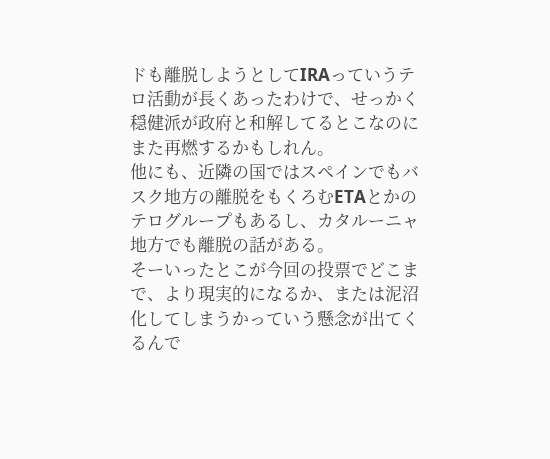ドも離脱しようとしてIRAっていうテロ活動が長くあったわけで、せっかく穏健派が政府と和解してるとこなのにまた再燃するかもしれん。
他にも、近隣の国ではスペインでもバスク地方の離脱をもくろむETAとかのテログループもあるし、カタルーニャ地方でも離脱の話がある。
そーいったとこが今回の投票でどこまで、より現実的になるか、または泥沼化してしまうかっていう懸念が出てくるんで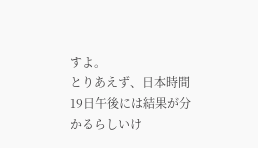すよ。
とりあえず、日本時間19日午後には結果が分かるらしいけ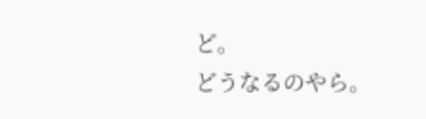ど。
どうなるのやら。